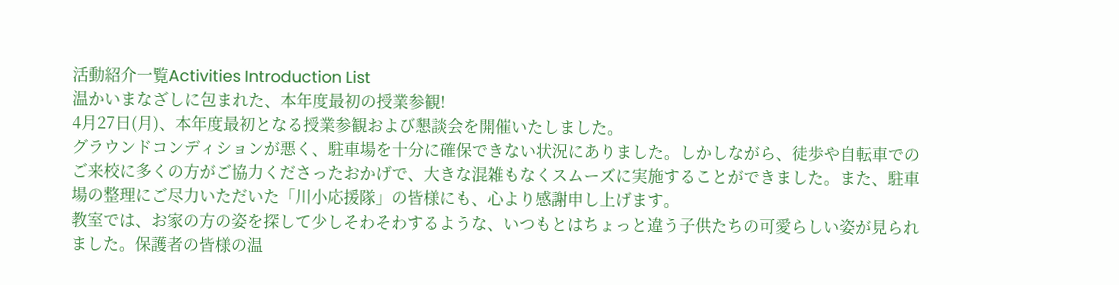活動紹介一覧Activities Introduction List
温かいまなざしに包まれた、本年度最初の授業参観!
4月27日(月)、本年度最初となる授業参観および懇談会を開催いたしました。
グラウンドコンディションが悪く、駐車場を十分に確保できない状況にありました。しかしながら、徒歩や自転車でのご来校に多くの方がご協力くださったおかげで、大きな混雑もなくスムーズに実施することができました。また、駐車場の整理にご尽力いただいた「川小応援隊」の皆様にも、心より感謝申し上げます。
教室では、お家の方の姿を探して少しそわそわするような、いつもとはちょっと違う子供たちの可愛らしい姿が見られました。保護者の皆様の温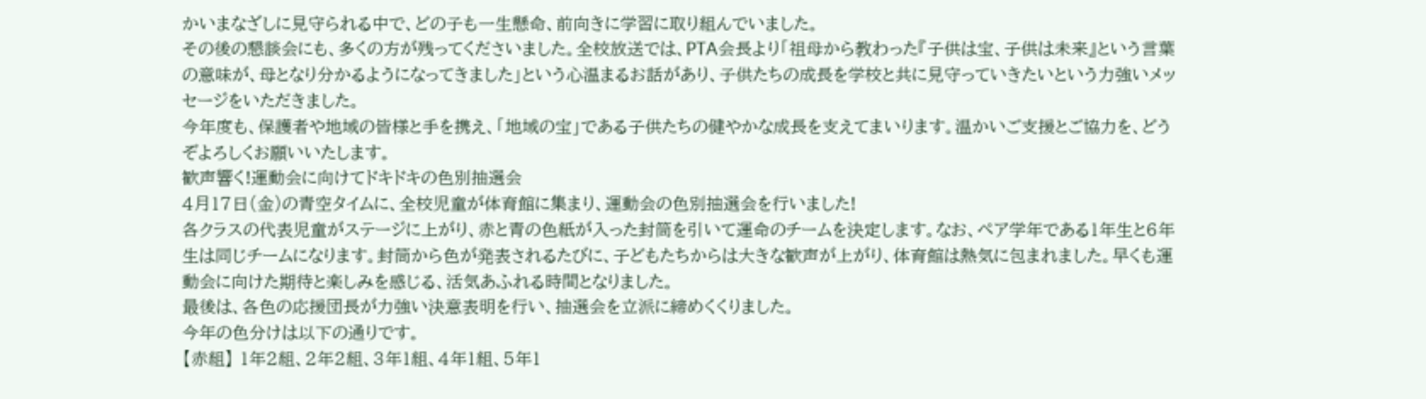かいまなざしに見守られる中で、どの子も一生懸命、前向きに学習に取り組んでいました。
その後の懇談会にも、多くの方が残ってくださいました。全校放送では、PTA会長より「祖母から教わった『子供は宝、子供は未来』という言葉の意味が、母となり分かるようになってきました」という心温まるお話があり、子供たちの成長を学校と共に見守っていきたいという力強いメッセージをいただきました。
今年度も、保護者や地域の皆様と手を携え、「地域の宝」である子供たちの健やかな成長を支えてまいります。温かいご支援とご協力を、どうぞよろしくお願いいたします。
歓声響く!運動会に向けてドキドキの色別抽選会
4月17日(金)の青空タイムに、全校児童が体育館に集まり、運動会の色別抽選会を行いました!
各クラスの代表児童がステージに上がり、赤と青の色紙が入った封筒を引いて運命のチームを決定します。なお、ペア学年である1年生と6年生は同じチームになります。封筒から色が発表されるたびに、子どもたちからは大きな歓声が上がり、体育館は熱気に包まれました。早くも運動会に向けた期待と楽しみを感じる、活気あふれる時間となりました。
最後は、各色の応援団長が力強い決意表明を行い、抽選会を立派に締めくくりました。
今年の色分けは以下の通りです。
【赤組】 1年2組、2年2組、3年1組、4年1組、5年1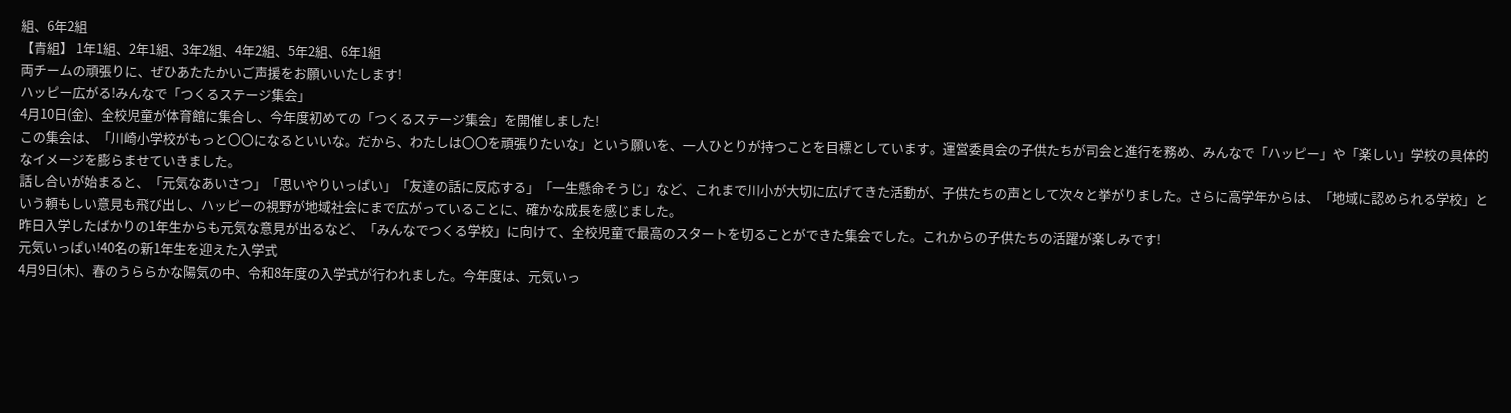組、6年2組
【青組】 1年1組、2年1組、3年2組、4年2組、5年2組、6年1組
両チームの頑張りに、ぜひあたたかいご声援をお願いいたします!
ハッピー広がる!みんなで「つくるステージ集会」
4月10日(金)、全校児童が体育館に集合し、今年度初めての「つくるステージ集会」を開催しました!
この集会は、「川崎小学校がもっと〇〇になるといいな。だから、わたしは〇〇を頑張りたいな」という願いを、一人ひとりが持つことを目標としています。運営委員会の子供たちが司会と進行を務め、みんなで「ハッピー」や「楽しい」学校の具体的なイメージを膨らませていきました。
話し合いが始まると、「元気なあいさつ」「思いやりいっぱい」「友達の話に反応する」「一生懸命そうじ」など、これまで川小が大切に広げてきた活動が、子供たちの声として次々と挙がりました。さらに高学年からは、「地域に認められる学校」という頼もしい意見も飛び出し、ハッピーの視野が地域社会にまで広がっていることに、確かな成長を感じました。
昨日入学したばかりの1年生からも元気な意見が出るなど、「みんなでつくる学校」に向けて、全校児童で最高のスタートを切ることができた集会でした。これからの子供たちの活躍が楽しみです!
元気いっぱい!40名の新1年生を迎えた入学式
4月9日(木)、春のうららかな陽気の中、令和8年度の入学式が行われました。今年度は、元気いっ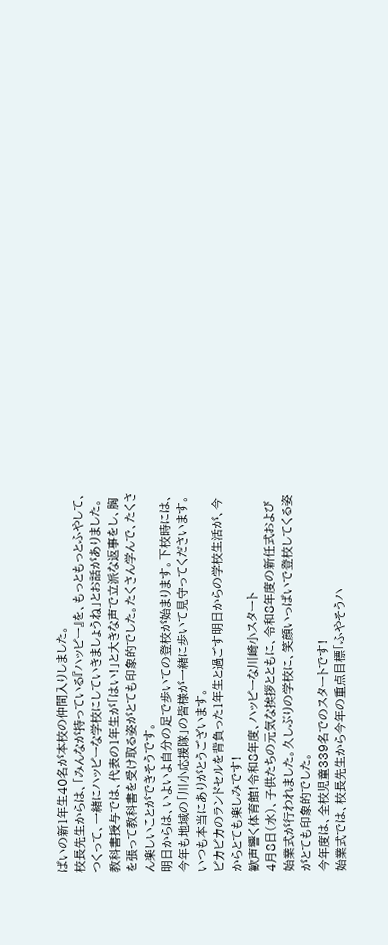ぱいの新1年生40名が本校の仲間入りしました。
校長先生からは、「みんなが持っている『ハッピー』を、もっともっとふやして、つくって、一緒にハッピーな学校にしていきましょうね」とお話がありました。
教科書授与では、代表の1年生が「はい!」と大きな声で立派な返事をし、胸を張って教科書を受け取る姿がとても印象的でした。たくさん学んで、たくさん楽しいことができそうです。
明日からは、いよいよ自分の足で歩いての登校が始まります。下校時には、今年も地域の「川小応援隊」の皆様が一緒に歩いて見守ってくださいます。いつも本当にありがとうございます。
ピカピカのランドセルを背負った1年生と過ごす明日からの学校生活が、今からとても楽しみです!
歓声響く体育館!令和8年度、ハッピーな川崎小スタート
4月8日(水)、子供たちの元気な挨拶とともに、令和8年度の新任式および始業式が行われました。久しぶりの学校に、笑顔いっぱいで登校してくる姿がとても印象的でした。
今年度は、全校児童339名でのスタートです!
始業式では、校長先生から今年の重点目標「ふやそうハ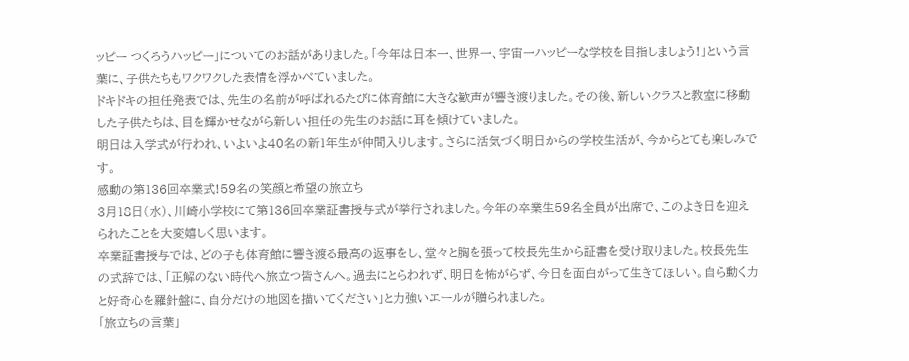ッピー つくろうハッピー」についてのお話がありました。「今年は日本一、世界一、宇宙一ハッピーな学校を目指しましょう!」という言葉に、子供たちもワクワクした表情を浮かべていました。
ドキドキの担任発表では、先生の名前が呼ばれるたびに体育館に大きな歓声が響き渡りました。その後、新しいクラスと教室に移動した子供たちは、目を輝かせながら新しい担任の先生のお話に耳を傾けていました。
明日は入学式が行われ、いよいよ40名の新1年生が仲間入りします。さらに活気づく明日からの学校生活が、今からとても楽しみです。
感動の第136回卒業式!59名の笑顔と希望の旅立ち
3月18日(水)、川崎小学校にて第136回卒業証書授与式が挙行されました。今年の卒業生59名全員が出席で、このよき日を迎えられたことを大変嬉しく思います。
卒業証書授与では、どの子も体育館に響き渡る最高の返事をし、堂々と胸を張って校長先生から証書を受け取りました。校長先生の式辞では、「正解のない時代へ旅立つ皆さんへ。過去にとらわれず、明日を怖がらず、今日を面白がって生きてほしい。自ら動く力と好奇心を羅針盤に、自分だけの地図を描いてください」と力強いエールが贈られました。
「旅立ちの言葉」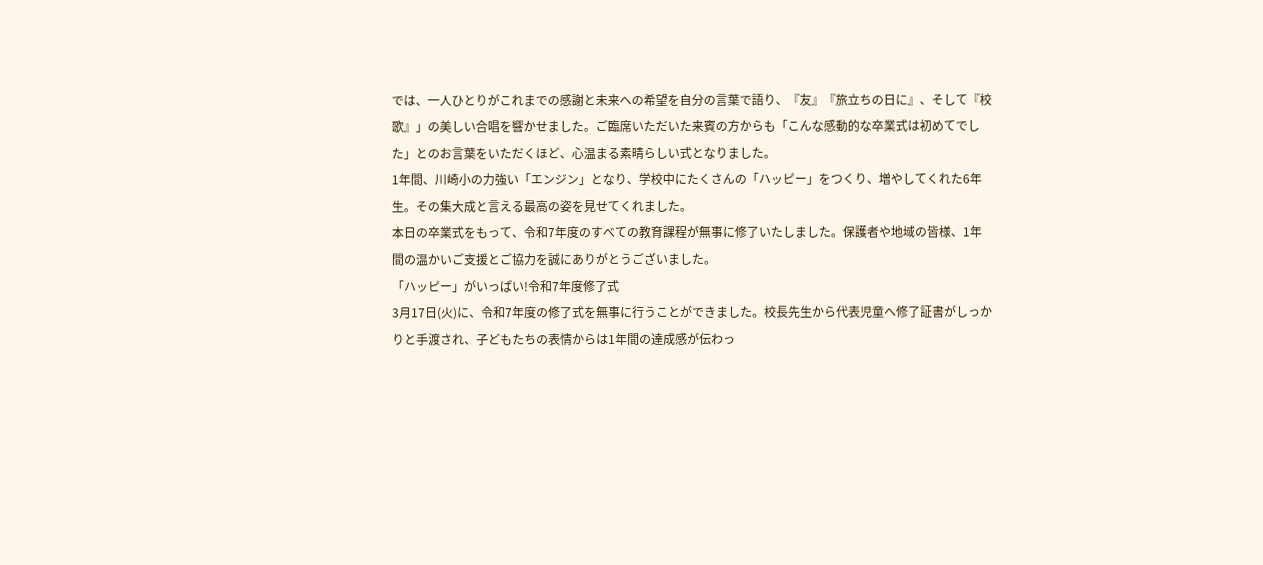では、一人ひとりがこれまでの感謝と未来への希望を自分の言葉で語り、『友』『旅立ちの日に』、そして『校歌』」の美しい合唱を響かせました。ご臨席いただいた来賓の方からも「こんな感動的な卒業式は初めてでした」とのお言葉をいただくほど、心温まる素晴らしい式となりました。
1年間、川崎小の力強い「エンジン」となり、学校中にたくさんの「ハッピー」をつくり、増やしてくれた6年生。その集大成と言える最高の姿を見せてくれました。
本日の卒業式をもって、令和7年度のすべての教育課程が無事に修了いたしました。保護者や地域の皆様、1年間の温かいご支援とご協力を誠にありがとうございました。
「ハッピー」がいっぱい!令和7年度修了式
3月17日(火)に、令和7年度の修了式を無事に行うことができました。校長先生から代表児童へ修了証書がしっかりと手渡され、子どもたちの表情からは1年間の達成感が伝わっ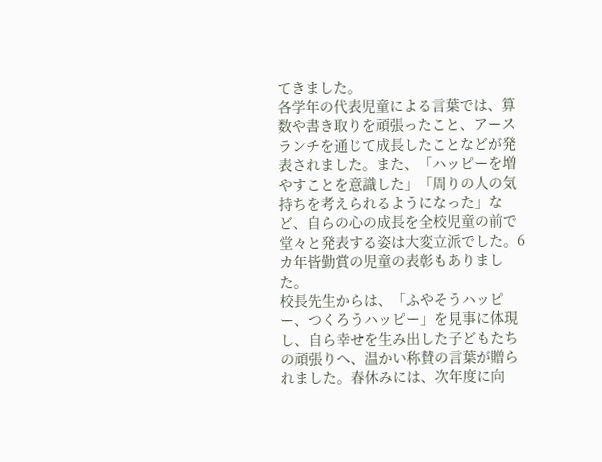てきました。
各学年の代表児童による言葉では、算数や書き取りを頑張ったこと、アースランチを通じて成長したことなどが発表されました。また、「ハッピーを増やすことを意識した」「周りの人の気持ちを考えられるようになった」など、自らの心の成長を全校児童の前で堂々と発表する姿は大変立派でした。6カ年皆勤賞の児童の表彰もありました。
校長先生からは、「ふやそうハッピー、つくろうハッピー」を見事に体現し、自ら幸せを生み出した子どもたちの頑張りへ、温かい称賛の言葉が贈られました。春休みには、次年度に向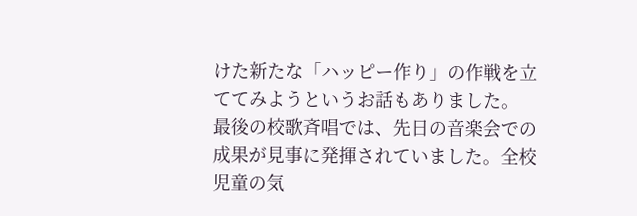けた新たな「ハッピー作り」の作戦を立ててみようというお話もありました。
最後の校歌斉唱では、先日の音楽会での成果が見事に発揮されていました。全校児童の気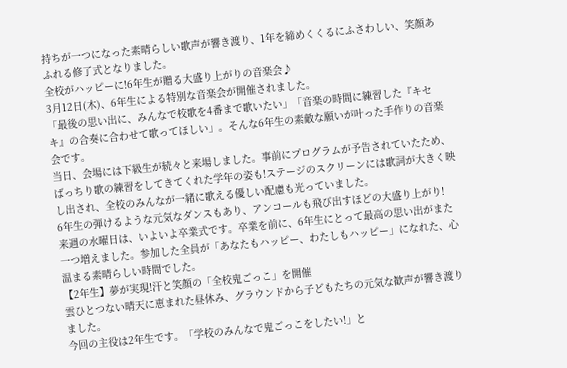持ちが一つになった素晴らしい歌声が響き渡り、1年を締めくくるにふさわしい、笑顔あふれる修了式となりました。
全校がハッピーに!6年生が贈る大盛り上がりの音楽会♪
3月12日(木)、6年生による特別な音楽会が開催されました。
「最後の思い出に、みんなで校歌を4番まで歌いたい」「音楽の時間に練習した『キセキ』の合奏に合わせて歌ってほしい」。そんな6年生の素敵な願いが叶った手作りの音楽会です。
当日、会場には下級生が続々と来場しました。事前にプログラムが予告されていたため、ばっちり歌の練習をしてきてくれた学年の姿も!ステージのスクリーンには歌詞が大きく映し出され、全校のみんなが一緒に歌える優しい配慮も光っていました。
6年生の弾けるような元気なダンスもあり、アンコールも飛び出すほどの大盛り上がり!
来週の水曜日は、いよいよ卒業式です。卒業を前に、6年生にとって最高の思い出がまた一つ増えました。参加した全員が「あなたもハッピー、わたしもハッピー」になれた、心温まる素晴らしい時間でした。
【2年生】夢が実現!汗と笑顔の「全校鬼ごっこ」を開催
雲ひとつない晴天に恵まれた昼休み、グラウンドから子どもたちの元気な歓声が響き渡りました。
今回の主役は2年生です。「学校のみんなで鬼ごっこをしたい!」と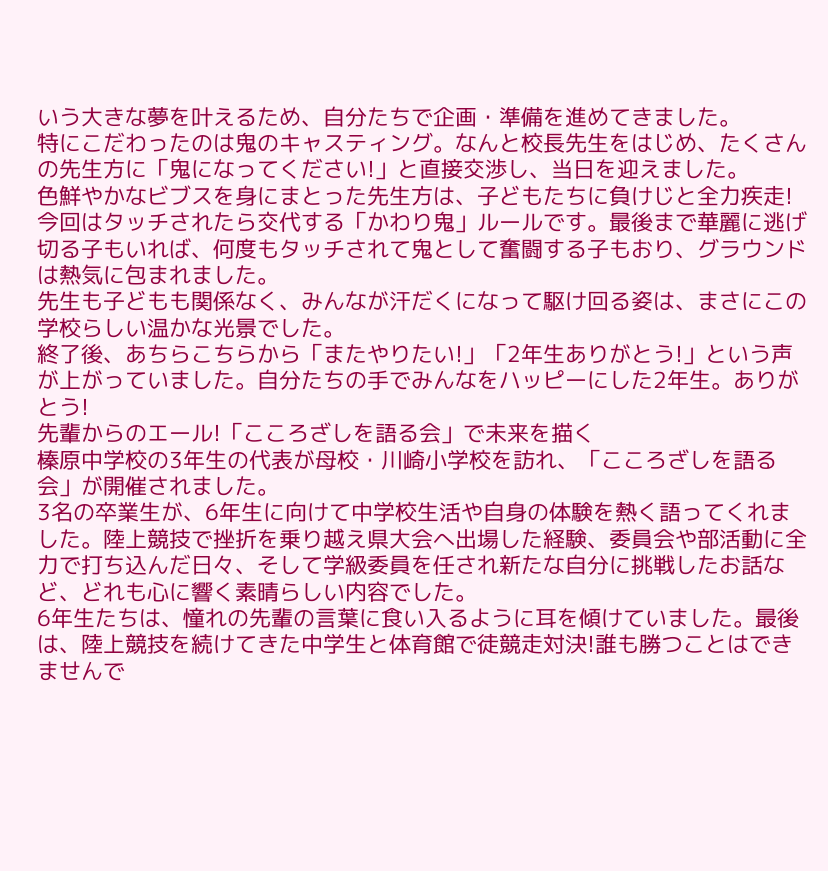いう大きな夢を叶えるため、自分たちで企画・準備を進めてきました。
特にこだわったのは鬼のキャスティング。なんと校長先生をはじめ、たくさんの先生方に「鬼になってください!」と直接交渉し、当日を迎えました。
色鮮やかなビブスを身にまとった先生方は、子どもたちに負けじと全力疾走!今回はタッチされたら交代する「かわり鬼」ルールです。最後まで華麗に逃げ切る子もいれば、何度もタッチされて鬼として奮闘する子もおり、グラウンドは熱気に包まれました。
先生も子どもも関係なく、みんなが汗だくになって駆け回る姿は、まさにこの学校らしい温かな光景でした。
終了後、あちらこちらから「またやりたい!」「2年生ありがとう!」という声が上がっていました。自分たちの手でみんなをハッピーにした2年生。ありがとう!
先輩からのエール!「こころざしを語る会」で未来を描く
榛原中学校の3年生の代表が母校・川崎小学校を訪れ、「こころざしを語る会」が開催されました。
3名の卒業生が、6年生に向けて中学校生活や自身の体験を熱く語ってくれました。陸上競技で挫折を乗り越え県大会へ出場した経験、委員会や部活動に全力で打ち込んだ日々、そして学級委員を任され新たな自分に挑戦したお話など、どれも心に響く素晴らしい内容でした。
6年生たちは、憧れの先輩の言葉に食い入るように耳を傾けていました。最後は、陸上競技を続けてきた中学生と体育館で徒競走対決!誰も勝つことはできませんで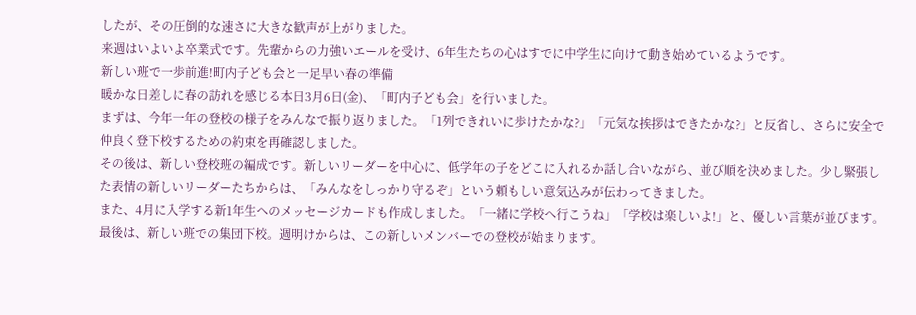したが、その圧倒的な速さに大きな歓声が上がりました。
来週はいよいよ卒業式です。先輩からの力強いエールを受け、6年生たちの心はすでに中学生に向けて動き始めているようです。
新しい班で一歩前進!町内子ども会と一足早い春の準備
暖かな日差しに春の訪れを感じる本日3月6日(金)、「町内子ども会」を行いました。
まずは、今年一年の登校の様子をみんなで振り返りました。「1列できれいに歩けたかな?」「元気な挨拶はできたかな?」と反省し、さらに安全で仲良く登下校するための約束を再確認しました。
その後は、新しい登校班の編成です。新しいリーダーを中心に、低学年の子をどこに入れるか話し合いながら、並び順を決めました。少し緊張した表情の新しいリーダーたちからは、「みんなをしっかり守るぞ」という頼もしい意気込みが伝わってきました。
また、4月に入学する新1年生へのメッセージカードも作成しました。「一緒に学校へ行こうね」「学校は楽しいよ!」と、優しい言葉が並びます。
最後は、新しい班での集団下校。週明けからは、この新しいメンバーでの登校が始まります。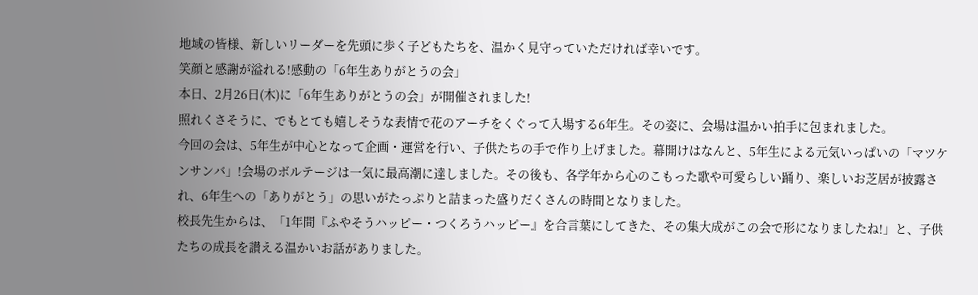地域の皆様、新しいリーダーを先頭に歩く子どもたちを、温かく見守っていただければ幸いです。
笑顔と感謝が溢れる!感動の「6年生ありがとうの会」
本日、2月26日(木)に「6年生ありがとうの会」が開催されました!
照れくさそうに、でもとても嬉しそうな表情で花のアーチをくぐって入場する6年生。その姿に、会場は温かい拍手に包まれました。
今回の会は、5年生が中心となって企画・運営を行い、子供たちの手で作り上げました。幕開けはなんと、5年生による元気いっぱいの「マツケンサンバ」!会場のボルテージは一気に最高潮に達しました。その後も、各学年から心のこもった歌や可愛らしい踊り、楽しいお芝居が披露され、6年生への「ありがとう」の思いがたっぷりと詰まった盛りだくさんの時間となりました。
校長先生からは、「1年間『ふやそうハッピー・つくろうハッピー』を合言葉にしてきた、その集大成がこの会で形になりましたね!」と、子供たちの成長を讃える温かいお話がありました。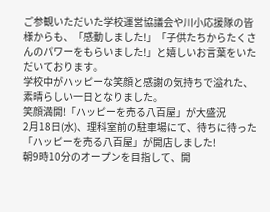ご参観いただいた学校運営協議会や川小応援隊の皆様からも、「感動しました!」「子供たちからたくさんのパワーをもらいました!」と嬉しいお言葉をいただいております。
学校中がハッピーな笑顔と感謝の気持ちで溢れた、素晴らしい一日となりました。
笑顔満開!「ハッピーを売る八百屋」が大盛況
2月18日(水)、理科室前の駐車場にて、待ちに待った「ハッピーを売る八百屋」が開店しました!
朝9時10分のオープンを目指して、開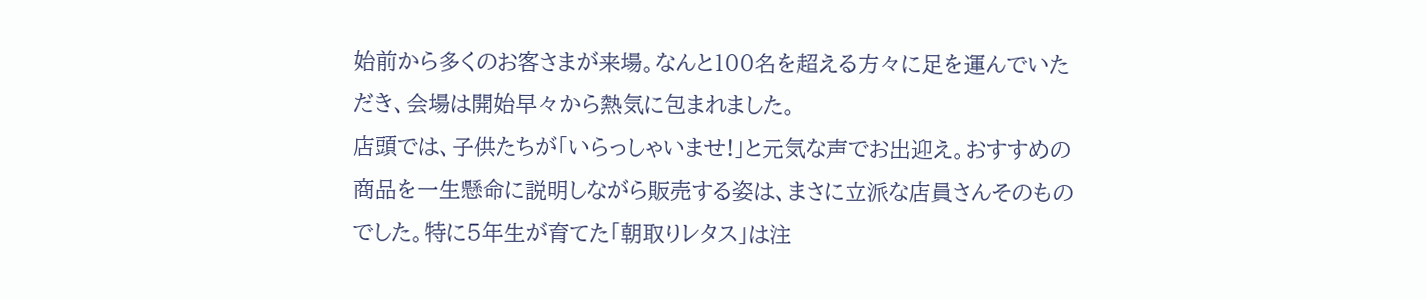始前から多くのお客さまが来場。なんと100名を超える方々に足を運んでいただき、会場は開始早々から熱気に包まれました。
店頭では、子供たちが「いらっしゃいませ!」と元気な声でお出迎え。おすすめの商品を一生懸命に説明しながら販売する姿は、まさに立派な店員さんそのものでした。特に5年生が育てた「朝取りレタス」は注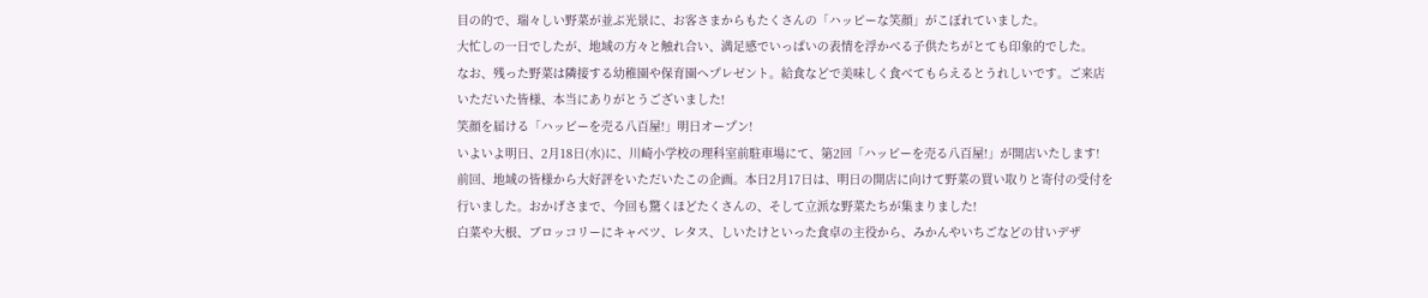目の的で、瑞々しい野菜が並ぶ光景に、お客さまからもたくさんの「ハッピーな笑顔」がこぼれていました。
大忙しの一日でしたが、地域の方々と触れ合い、満足感でいっぱいの表情を浮かべる子供たちがとても印象的でした。
なお、残った野菜は隣接する幼稚園や保育園へプレゼント。給食などで美味しく食べてもらえるとうれしいです。ご来店いただいた皆様、本当にありがとうございました!
笑顔を届ける「ハッピーを売る八百屋!」明日オープン!
いよいよ明日、2月18日(水)に、川崎小学校の理科室前駐車場にて、第2回「ハッピーを売る八百屋!」が開店いたします!
前回、地域の皆様から大好評をいただいたこの企画。本日2月17日は、明日の開店に向けて野菜の買い取りと寄付の受付を行いました。おかげさまで、今回も驚くほどたくさんの、そして立派な野菜たちが集まりました!
白菜や大根、ブロッコリーにキャベツ、レタス、しいたけといった食卓の主役から、みかんやいちごなどの甘いデザ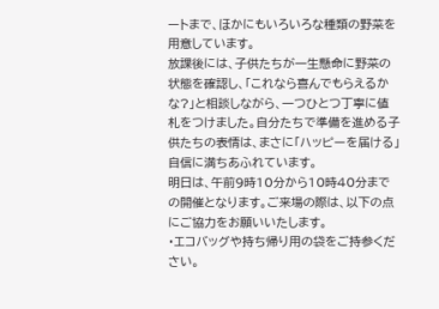ートまで、ほかにもいろいろな種類の野菜を用意しています。
放課後には、子供たちが一生懸命に野菜の状態を確認し、「これなら喜んでもらえるかな?」と相談しながら、一つひとつ丁寧に値札をつけました。自分たちで準備を進める子供たちの表情は、まさに「ハッピーを届ける」自信に満ちあふれています。
明日は、午前9時10分から10時40分までの開催となります。ご来場の際は、以下の点にご協力をお願いいたします。
・エコバッグや持ち帰り用の袋をご持参ください。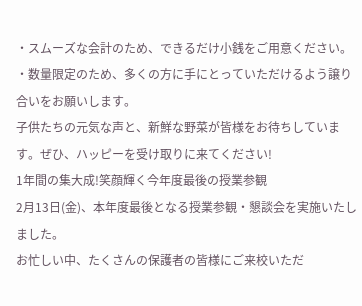・スムーズな会計のため、できるだけ小銭をご用意ください。
・数量限定のため、多くの方に手にとっていただけるよう譲り合いをお願いします。
子供たちの元気な声と、新鮮な野菜が皆様をお待ちしています。ぜひ、ハッピーを受け取りに来てください!
1年間の集大成!笑顔輝く今年度最後の授業参観
2月13日(金)、本年度最後となる授業参観・懇談会を実施いたしました。
お忙しい中、たくさんの保護者の皆様にご来校いただ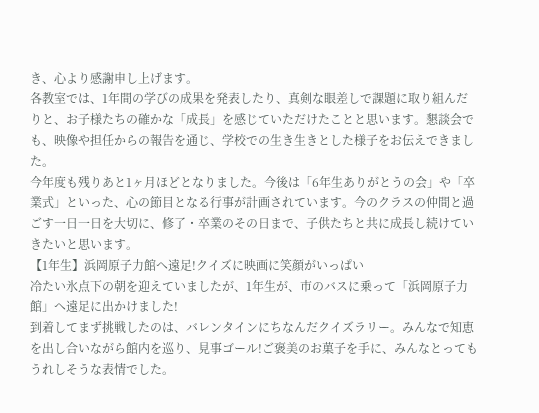き、心より感謝申し上げます。
各教室では、1年間の学びの成果を発表したり、真剣な眼差しで課題に取り組んだりと、お子様たちの確かな「成長」を感じていただけたことと思います。懇談会でも、映像や担任からの報告を通じ、学校での生き生きとした様子をお伝えできました。
今年度も残りあと1ヶ月ほどとなりました。今後は「6年生ありがとうの会」や「卒業式」といった、心の節目となる行事が計画されています。今のクラスの仲間と過ごす一日一日を大切に、修了・卒業のその日まで、子供たちと共に成長し続けていきたいと思います。
【1年生】浜岡原子力館へ遠足!クイズに映画に笑顔がいっぱい
冷たい氷点下の朝を迎えていましたが、1年生が、市のバスに乗って「浜岡原子力館」へ遠足に出かけました!
到着してまず挑戦したのは、バレンタインにちなんだクイズラリー。みんなで知恵を出し合いながら館内を巡り、見事ゴール!ご褒美のお菓子を手に、みんなとってもうれしそうな表情でした。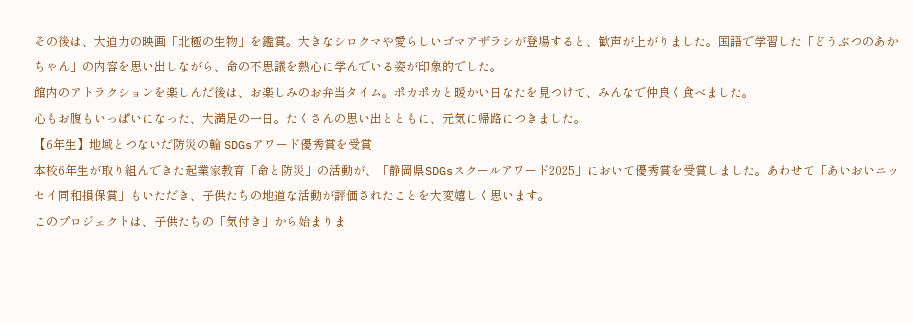その後は、大迫力の映画「北極の生物」を鑑賞。大きなシロクマや愛らしいゴマアザラシが登場すると、歓声が上がりました。国語で学習した「どうぶつのあかちゃん」の内容を思い出しながら、命の不思議を熱心に学んでいる姿が印象的でした。
館内のアトラクションを楽しんだ後は、お楽しみのお弁当タイム。ポカポカと暖かい日なたを見つけて、みんなで仲良く食べました。
心もお腹もいっぱいになった、大満足の一日。たくさんの思い出とともに、元気に帰路につきました。
【6年生】地域とつないだ防災の輪 SDGsアワード優秀賞を受賞
本校6年生が取り組んできた起業家教育「命と防災」の活動が、「静岡県SDGsスクールアワード2025」において優秀賞を受賞しました。あわせて「あいおいニッセイ同和損保賞」もいただき、子供たちの地道な活動が評価されたことを大変嬉しく思います。
このプロジェクトは、子供たちの「気付き」から始まりま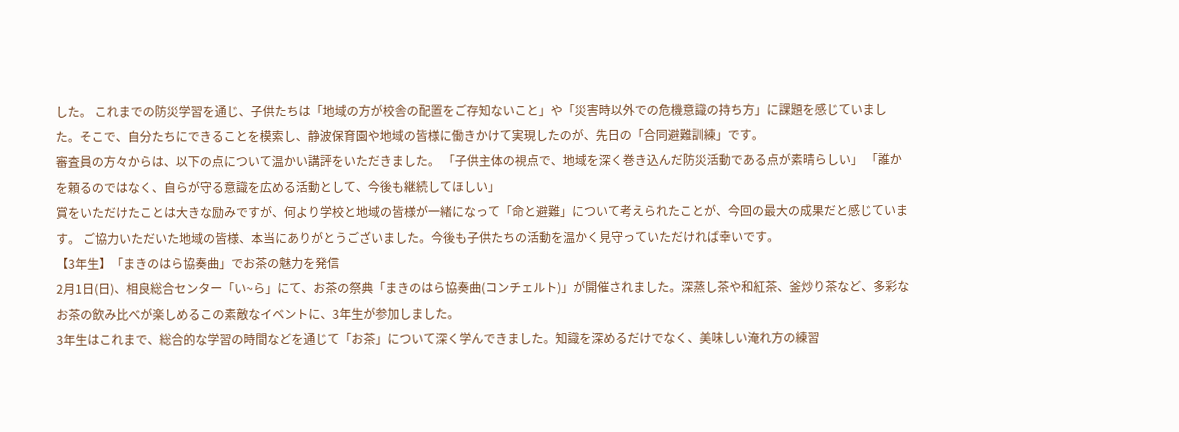した。 これまでの防災学習を通じ、子供たちは「地域の方が校舎の配置をご存知ないこと」や「災害時以外での危機意識の持ち方」に課題を感じていました。そこで、自分たちにできることを模索し、静波保育園や地域の皆様に働きかけて実現したのが、先日の「合同避難訓練」です。
審査員の方々からは、以下の点について温かい講評をいただきました。 「子供主体の視点で、地域を深く巻き込んだ防災活動である点が素晴らしい」 「誰かを頼るのではなく、自らが守る意識を広める活動として、今後も継続してほしい」
賞をいただけたことは大きな励みですが、何より学校と地域の皆様が一緒になって「命と避難」について考えられたことが、今回の最大の成果だと感じています。 ご協力いただいた地域の皆様、本当にありがとうございました。今後も子供たちの活動を温かく見守っていただければ幸いです。
【3年生】「まきのはら協奏曲」でお茶の魅力を発信
2月1日(日)、相良総合センター「い~ら」にて、お茶の祭典「まきのはら協奏曲(コンチェルト)」が開催されました。深蒸し茶や和紅茶、釜炒り茶など、多彩なお茶の飲み比べが楽しめるこの素敵なイベントに、3年生が参加しました。
3年生はこれまで、総合的な学習の時間などを通じて「お茶」について深く学んできました。知識を深めるだけでなく、美味しい淹れ方の練習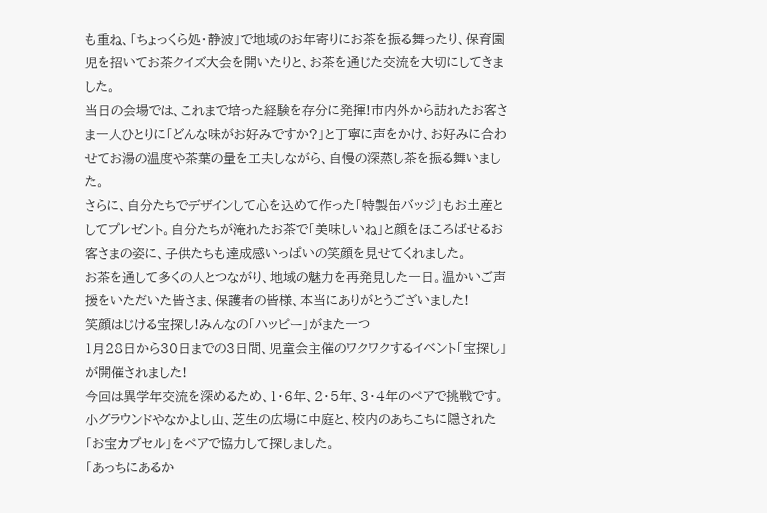も重ね、「ちょっくら処・静波」で地域のお年寄りにお茶を振る舞ったり、保育園児を招いてお茶クイズ大会を開いたりと、お茶を通じた交流を大切にしてきました。
当日の会場では、これまで培った経験を存分に発揮!市内外から訪れたお客さま一人ひとりに「どんな味がお好みですか?」と丁寧に声をかけ、お好みに合わせてお湯の温度や茶葉の量を工夫しながら、自慢の深蒸し茶を振る舞いました。
さらに、自分たちでデザインして心を込めて作った「特製缶バッジ」もお土産としてプレゼント。自分たちが淹れたお茶で「美味しいね」と顔をほころばせるお客さまの姿に、子供たちも達成感いっぱいの笑顔を見せてくれました。
お茶を通して多くの人とつながり、地域の魅力を再発見した一日。温かいご声援をいただいた皆さま、保護者の皆様、本当にありがとうございました!
笑顔はじける宝探し!みんなの「ハッピー」がまた一つ
1月28日から30日までの3日間、児童会主催のワクワクするイベント「宝探し」が開催されました!
今回は異学年交流を深めるため、1・6年、2・5年、3・4年のペアで挑戦です。小グラウンドやなかよし山、芝生の広場に中庭と、校内のあちこちに隠された「お宝カプセル」をペアで協力して探しました。
「あっちにあるか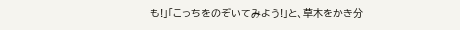も!」「こっちをのぞいてみよう!」と、草木をかき分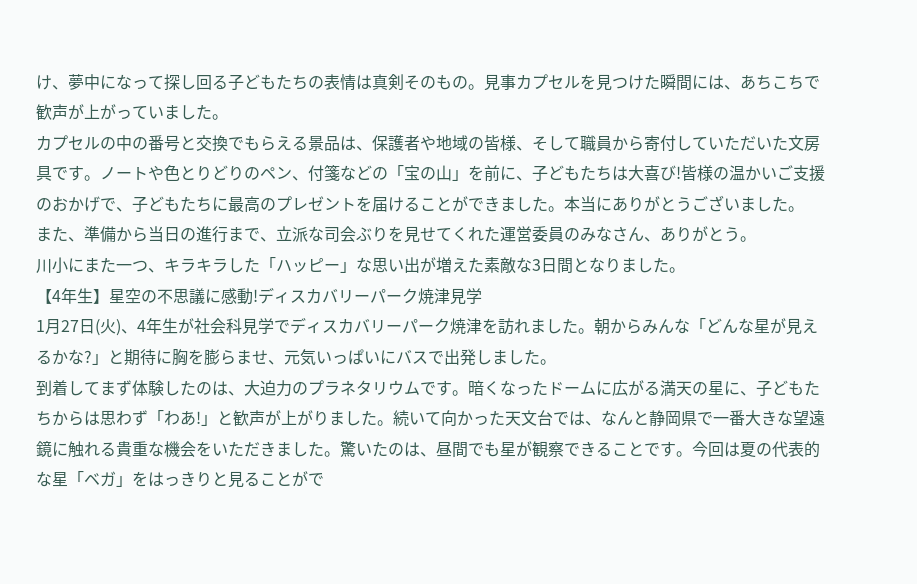け、夢中になって探し回る子どもたちの表情は真剣そのもの。見事カプセルを見つけた瞬間には、あちこちで歓声が上がっていました。
カプセルの中の番号と交換でもらえる景品は、保護者や地域の皆様、そして職員から寄付していただいた文房具です。ノートや色とりどりのペン、付箋などの「宝の山」を前に、子どもたちは大喜び!皆様の温かいご支援のおかげで、子どもたちに最高のプレゼントを届けることができました。本当にありがとうございました。
また、準備から当日の進行まで、立派な司会ぶりを見せてくれた運営委員のみなさん、ありがとう。
川小にまた一つ、キラキラした「ハッピー」な思い出が増えた素敵な3日間となりました。
【4年生】星空の不思議に感動!ディスカバリーパーク焼津見学
1月27日(火)、4年生が社会科見学でディスカバリーパーク焼津を訪れました。朝からみんな「どんな星が見えるかな?」と期待に胸を膨らませ、元気いっぱいにバスで出発しました。
到着してまず体験したのは、大迫力のプラネタリウムです。暗くなったドームに広がる満天の星に、子どもたちからは思わず「わあ!」と歓声が上がりました。続いて向かった天文台では、なんと静岡県で一番大きな望遠鏡に触れる貴重な機会をいただきました。驚いたのは、昼間でも星が観察できることです。今回は夏の代表的な星「ベガ」をはっきりと見ることがで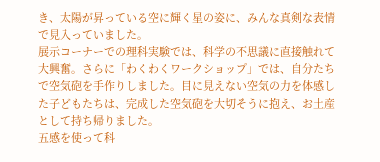き、太陽が昇っている空に輝く星の姿に、みんな真剣な表情で見入っていました。
展示コーナーでの理科実験では、科学の不思議に直接触れて大興奮。さらに「わくわくワークショップ」では、自分たちで空気砲を手作りしました。目に見えない空気の力を体感した子どもたちは、完成した空気砲を大切そうに抱え、お土産として持ち帰りました。
五感を使って科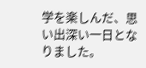学を楽しんだ、思い出深い一日となりました。